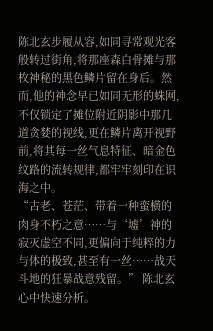陈北玄步履从容,如同寻常观光客般转过街角,将那座森白骨摊与那枚神秘的黑色鳞片留在身后。然而,他的神念早已如同无形的蛛网,不仅锁定了摊位附近阴影中那几道贪婪的视线,更在鳞片离开视野前,将其每一丝气息特征、暗金色纹路的流转规律,都牢牢刻印在识海之中。
“古老、苍茫、带着一种蛮横的肉身不朽之意……与‘墟’神的寂灭虚空不同,更偏向于纯粹的力与体的极致,甚至有一丝……战天斗地的狂暴战意残留。” 陈北玄心中快速分析。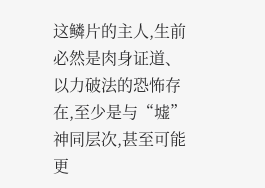这鳞片的主人,生前必然是肉身证道、以力破法的恐怖存在,至少是与“墟”神同层次,甚至可能更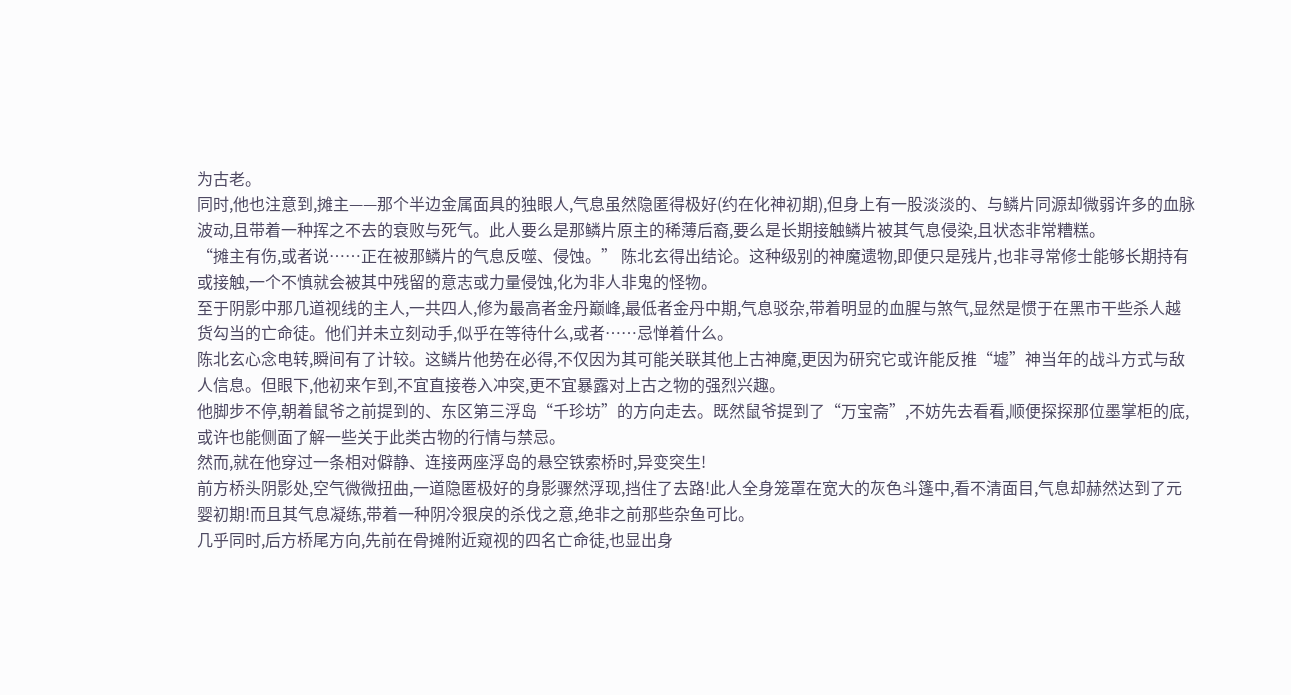为古老。
同时,他也注意到,摊主——那个半边金属面具的独眼人,气息虽然隐匿得极好(约在化神初期),但身上有一股淡淡的、与鳞片同源却微弱许多的血脉波动,且带着一种挥之不去的衰败与死气。此人要么是那鳞片原主的稀薄后裔,要么是长期接触鳞片被其气息侵染,且状态非常糟糕。
“摊主有伤,或者说……正在被那鳞片的气息反噬、侵蚀。” 陈北玄得出结论。这种级别的神魔遗物,即便只是残片,也非寻常修士能够长期持有或接触,一个不慎就会被其中残留的意志或力量侵蚀,化为非人非鬼的怪物。
至于阴影中那几道视线的主人,一共四人,修为最高者金丹巅峰,最低者金丹中期,气息驳杂,带着明显的血腥与煞气,显然是惯于在黑市干些杀人越货勾当的亡命徒。他们并未立刻动手,似乎在等待什么,或者……忌惮着什么。
陈北玄心念电转,瞬间有了计较。这鳞片他势在必得,不仅因为其可能关联其他上古神魔,更因为研究它或许能反推“墟”神当年的战斗方式与敌人信息。但眼下,他初来乍到,不宜直接卷入冲突,更不宜暴露对上古之物的强烈兴趣。
他脚步不停,朝着鼠爷之前提到的、东区第三浮岛“千珍坊”的方向走去。既然鼠爷提到了“万宝斋”,不妨先去看看,顺便探探那位墨掌柜的底,或许也能侧面了解一些关于此类古物的行情与禁忌。
然而,就在他穿过一条相对僻静、连接两座浮岛的悬空铁索桥时,异变突生!
前方桥头阴影处,空气微微扭曲,一道隐匿极好的身影骤然浮现,挡住了去路!此人全身笼罩在宽大的灰色斗篷中,看不清面目,气息却赫然达到了元婴初期!而且其气息凝练,带着一种阴冷狠戾的杀伐之意,绝非之前那些杂鱼可比。
几乎同时,后方桥尾方向,先前在骨摊附近窥视的四名亡命徒,也显出身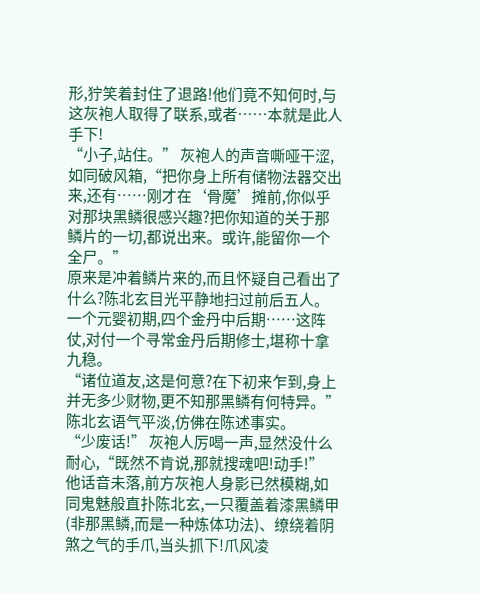形,狞笑着封住了退路!他们竟不知何时,与这灰袍人取得了联系,或者……本就是此人手下!
“小子,站住。” 灰袍人的声音嘶哑干涩,如同破风箱,“把你身上所有储物法器交出来,还有……刚才在‘骨魔’摊前,你似乎对那块黑鳞很感兴趣?把你知道的关于那鳞片的一切,都说出来。或许,能留你一个全尸。”
原来是冲着鳞片来的,而且怀疑自己看出了什么?陈北玄目光平静地扫过前后五人。一个元婴初期,四个金丹中后期……这阵仗,对付一个寻常金丹后期修士,堪称十拿九稳。
“诸位道友,这是何意?在下初来乍到,身上并无多少财物,更不知那黑鳞有何特异。” 陈北玄语气平淡,仿佛在陈述事实。
“少废话!” 灰袍人厉喝一声,显然没什么耐心,“既然不肯说,那就搜魂吧!动手!”
他话音未落,前方灰袍人身影已然模糊,如同鬼魅般直扑陈北玄,一只覆盖着漆黑鳞甲(非那黑鳞,而是一种炼体功法)、缭绕着阴煞之气的手爪,当头抓下!爪风凌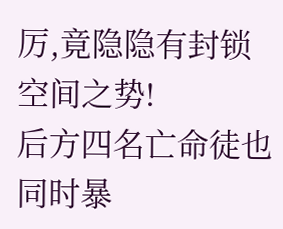厉,竟隐隐有封锁空间之势!
后方四名亡命徒也同时暴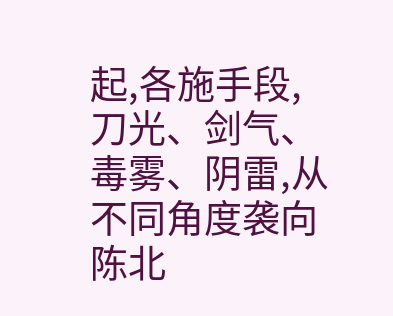起,各施手段,刀光、剑气、毒雾、阴雷,从不同角度袭向陈北